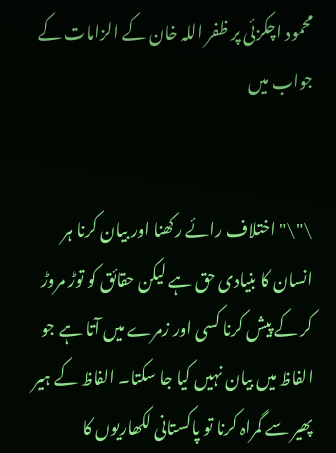محمود اچکزئی پر ظفر اللہ خان کے الزامات کے جواب میں


\"\" اختلاف رائے رکھنا اور بیان کرنا ہر انسان کا بنیادی حق ہے لیکن حقائق کو توڑ مروڑ کر کے پیش کرنا کسی اور زمرے میں آتا ہے جو الفاظ میں بیان نہیں کیا جا سکتا۔ الفاظ کے ہیر پھیر سے گمراہ کرنا تو پاکستانی لکھاریوں کا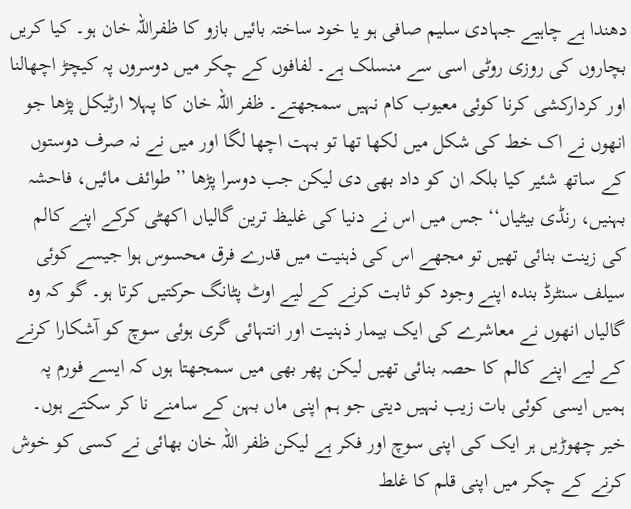دھندا ہے چاہیے جہادی سلیم صافی ہو یا خود ساختہ بائیں بازو کا ظفراللہ خان ہو۔ کیا کریں بچاروں کی روزی روٹی اسی سے منسلک ہے۔ لفافوں کے چکر میں دوسروں پہ کیچڑ اچھالنا اور کردارکشی کرنا کوئی معیوب کام نہیں سمجھتے۔ ظفر اللہ خان کا پہلا ارٹیکل پڑھا جو انھوں نے اک خط کی شکل میں لکھا تھا تو بہت اچھا لگا اور میں نے نہ صرف دوستوں کے ساتھ شئیر کیا بلکہ ان کو داد بھی دی لیکن جب دوسرا پڑھا ’’طوائف مائیں، فاحشہ بہنیں، رنڈی بیٹیاں‘‘ جس میں اس نے دنیا کی غلیظ ترین گالیاں اکھٹی کرکے اپنے کالم کی زینت بنائی تھیں تو مجھے اس کی ذہنیت میں قدرے فرق محسوس ہوا جیسے کوئی سیلف سنٹرڈ بندہ اپنے وجود کو ثابت کرنے کے لیے اوٹ پٹانگ حرکتیں کرتا ہو۔ گو کہ وہ گالیاں انھوں نے معاشرے کی ایک بیمار ذہنیت اور انتہائی گری ہوئی سوچ کو آشکارا کرنے کے لیے اپنے کالم کا حصہ بنائی تھیں لیکن پھر بھی میں سمجھتا ہوں کہ ایسے فورم پہ ہمیں ایسی کوئی بات زیب نہیں دیتی جو ہم اپنی ماں بہن کے سامنے نا کر سکتے ہوں۔
خیر چھوڑیں ہر ایک کی اپنی سوچ اور فکر ہے لیکن ظفر اللہ خان بھائی نے کسی کو خوش کرنے کے چکر میں اپنی قلم کا غلط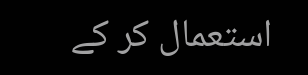استعمال کر کے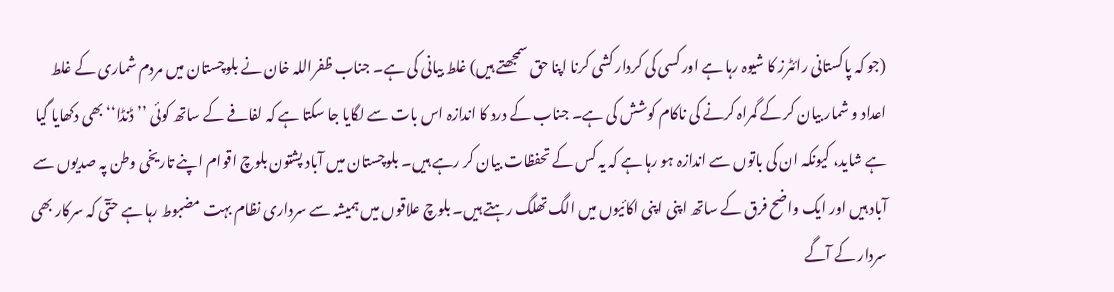(جو کہ پاکستانی رائٹرز کا شیوہ رہا ہے اور کسی کی کردار کشی کرنا اپنا حق سمجھتے ہیں) غلط بیانی کی ہے۔ جناب ظفراللہ خان نے بلوچستان میں مردم شماری کے غلط اعداد و شمار بیان کر کے گمراہ کرنے کی ناکام کوشش کی ہے۔ جناب کے درد کا اندازہ اس بات سے لگایا جا سکتا ہے کہ لفافے کے ساتھ کوئی ’’ڈنڈا‘‘ بھی دکھایا گیا ہے شاید، کیونکہ ان کی باتوں سے اندازہ ہو رہا ہے کہ یہ کس کے تحفظات بیان کر رہے ہیں۔ بلوچستان میں آباد پشتون بلوچ اقوام اپنے تاریخی وطن پہ صدیوں سے آباد ہیں اور ایک واضح فرق کے ساتھ اپنی اپنی اکائیوں میں الگ تھلگ رہتے ہیں۔ بلوچ علاقوں میں ہمیشہ سے سرداری نظام بہت مضبوط رہا ہے حتٓی کہ سرکار بھی سردار کے آگے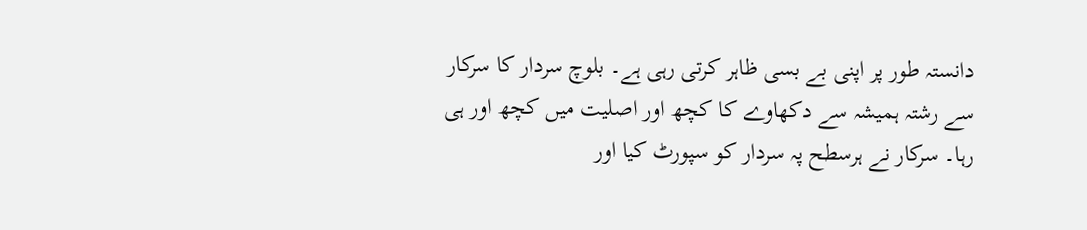دانستہ طور پر اپنی بے بسی ظاہر کرتی رہی ہے۔ بلوچ سردار کا سرکار سے رشتہ ہمیشہ سے دکھاوے کا کچھ اور اصلیت میں کچھ اور ہی رہا۔ سرکار نے ہرسطح پہ سردار کو سپورٹ کیا اور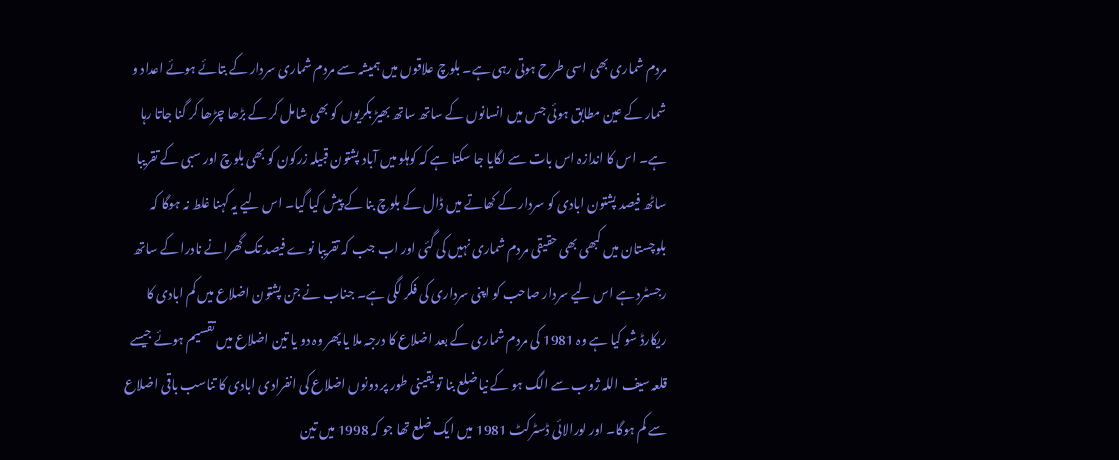مردم شماری بھی اسی طرح ہوتی رہی ہے۔ بلوچ علاقوں میں ہمیشہ سے مردم شماری سردار کے بتائے ہوئے اعداد و شمار کے عین مطابق ہوئی جس میں انسانوں کے ساتھ ساتھ بھیڑ بکریوں کو بھی شامل کر کے بڑھا چڑھا کر گنا جاتا رہا ہے۔ اس کا اندازہ اس بات سے لگایا جا سکتا ہے کہ کوہلو میں آباد پشتون قبیلہ زرکون کو بھی بلوچ اور سبی کے تقریبا ساٹھ فیصد پشتون ابادی کو سردار کے کھاتے میں ڈال کے بلوچ بنا کے پیش کیا گیا۔ اس لیے یہ کہنا غلط نہ ہوگا کہ بلوچستان میں کبھی بھی حقیقی مردم شماری نہیں کی گئی اور اب جب کہ تقریبا نوے فیصد تک گھرانے نادرا کے ساتھ رجسٹرد ہے اس لیے سردار صاحب کو اپنی سرداری کی فکر لگی ہے۔ جناب نے جن پشتون اضلاع میں کم ابادی کا ریکارڈ شو کیا ہے وہ 1981 کی مردم شماری کے بعد اضلاع کا درجہ ملا یا پھر وہ دو یا تین اضلاع میں تقسیم ہوئے جیسے قلعہ سیف اللہ ژوب سے الگ ہو کے نیا ضلع بنا تو یقینی طور پر دونوں اضلاع کی انفرادی ابادی کا تناسب باقی اضلاع سے کم ہوگا۔ اور لورالائی ڈسٹرکٹ 1981 میں ایک ضلع تھا جو کہ 1998 میں تین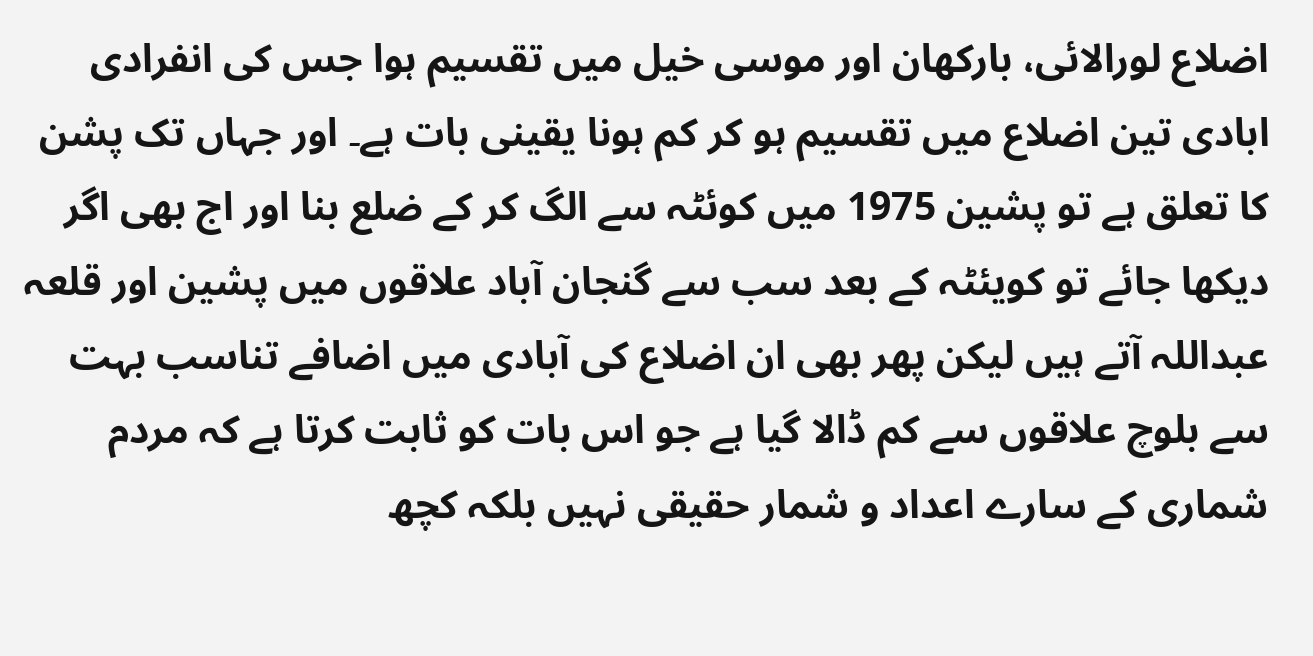اضلاع لورالائی، بارکھان اور موسی خیل میں تقسیم ہوا جس کی انفرادی ابادی تین اضلاع میں تقسیم ہو کر کم ہونا یقینی بات ہے۔ اور جہاں تک پشن کا تعلق ہے تو پشین 1975 میں کوئٹہ سے الگ کر کے ضلع بنا اور اج بھی اگر دیکھا جائے تو کویئٹہ کے بعد سب سے گنجان آباد علاقوں میں پشین اور قلعہ عبداللہ آتے ہیں لیکن پھر بھی ان اضلاع کی آبادی میں اضافے تناسب بہت سے بلوچ علاقوں سے کم ڈالا گیا ہے جو اس بات کو ثابت کرتا ہے کہ مردم شماری کے سارے اعداد و شمار حقیقی نہیں بلکہ کچھ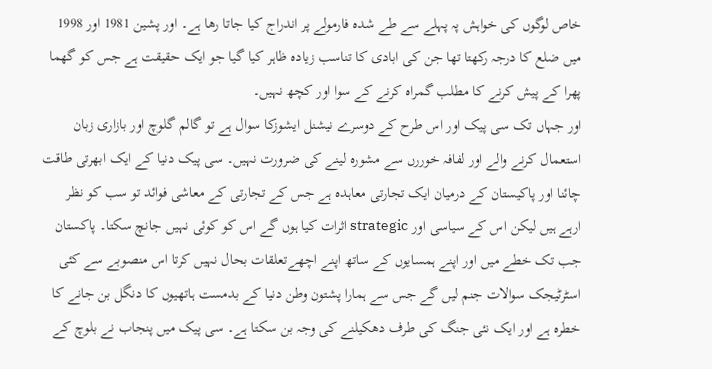خاص لوگوں کی خواہش پہ پہلے سے طے شدہ فارمولے پر اندراج کیا جاتا رھا ہے۔ اور پشین 1981 اور 1998 میں ضلع کا درجہ رکھتا تھا جن کی ابادی کا تناسب زیادہ ظاہر کیا گیا جو ایک حقیقت ہے جس کو گھما پھرا کے پیش کرنے کا مطلب گمراہ کرنے کے سوا اور کچھ نہیں۔
اور جہاں تک سی پیک اور اس طرح کے دوسرے نیشنل ایشوزکا سوال ہے تو گالم گلوچ اور بازاری زبان استعمال کرنے والے اور لفافہ خوررں سے مشورہ لینے کی ضرورت نہیں۔ سی پیک دنیا کے ایک ابھرتی طاقت چائنا اور پاکیستان کے درمیان ایک تجارتی معاہدہ ہے جس کے تجارتی کے معاشی فوائد تو سب کو نظر ارہے ہیں لیکن اس کے سیاسی اور strategic اثرات کیا ہوں گے اس کو کوئی نہیں جانچ سکتا۔ پاکستان جب تک خطے میں اور اپنے ہمسایوں کے ساتھ اپنے اچھےتعلقات بحال نہیں کرتا اس منصوبے سے کئی اسٹرٹیجک سوالات جنم لیں گے جس سے ہمارا پشتون وطن دنیا کے بدمست ہاتھیوں کا دنگل بن جانے کا خطرہ ہے اور ایک نئی جنگ کی طرف دھکیلنے کی وجہ بن سکتا ہے۔ سی پیک میں پنجاب نے بلوچ کے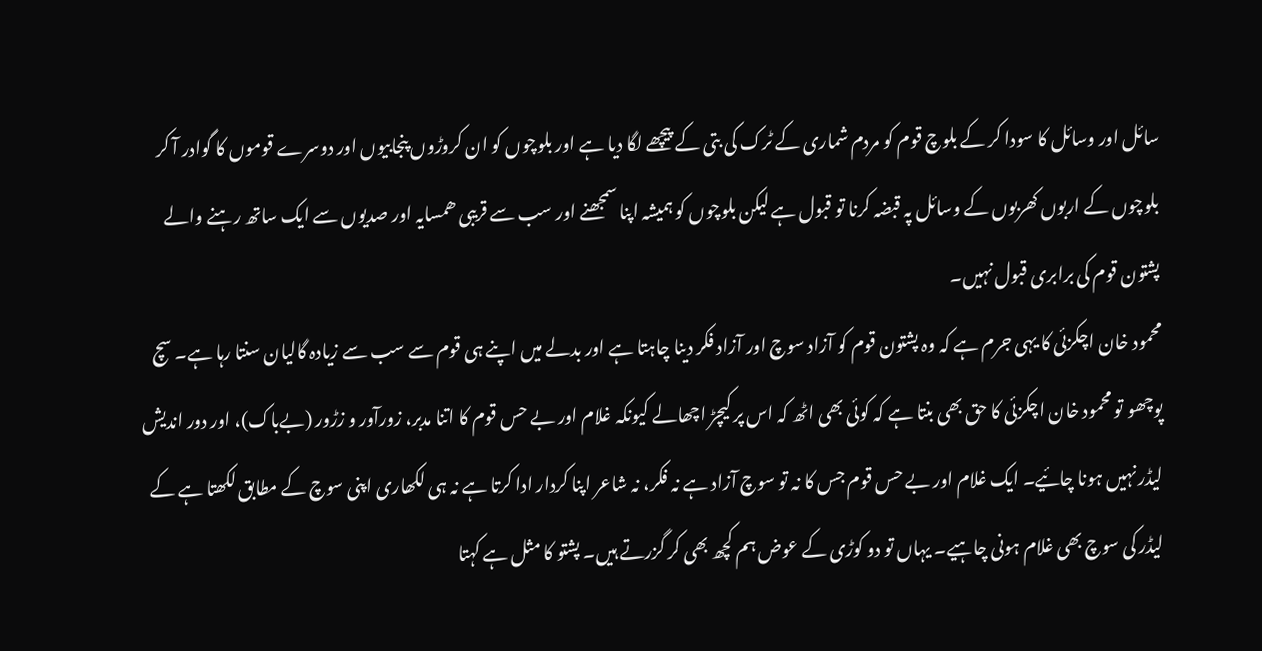سائل اور وسائل کا سودا کر کے بلوچ قوم کو مردم شماری کے ٹرک کی بتی کے پیچھے لگا دیا ہے اور بلوچوں کو ان کروڑوں پنجابیوں اور دوسرے قوموں کا گوادر آ کر بلوچوں کے اربوں کھربوں کے وسائل پہ قبضہ کرنا تو قبول ہے لیکن بلوچوں کو ہمیشہ اپنا سمجھنے اور سب سے قریبی ھمسایہ اور صدیوں سے ایک ساتھ رہنے والے پشتون قوم کی برابری قبول نہیں۔
محمود خان اچکزئی کا یہی جرم ہے کہ وہ پشتون قوم کو آزاد سوچ اور آزاد فکر دینا چاہتا ہے اور بدلے میں اپنے ہی قوم سے سب سے زیادہ گالیان سنتا رہا ہے۔ سچ پوچھو تو محمود خان اچکزئی کا حق بھی بنتا ہے کہ کوئی بھی اٹھ کہ اس پر کیچڑ اچھالے کیونکہ غلام اور بے حس قوم کا اتنا مدبر، زورآور و زڑور (بےباک)، اور دور اندیش لیڈر نہیں ہونا چائیے۔ ایک غلام اور بے حس قوم جس کا نہ تو سوچ آزاد ہے نہ فکر، نہ شاعر اپنا کردار ادا کرتا ہے نہ ہی لکھاری اپنی سوچ کے مطابق لکھتا ہے کے لیڈر کی سوچ بھی غلام ہونی چاہیے۔ یہاں تو دو کوڑی کے عوض ہم کچھ بھی کر گزرتے ہیں۔ پشتو کا مثل ہے کہتا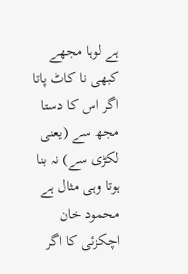ہے لوہا مجھے کبھی نا کاٹ پاتا اگر اس کا دستا مجھ سے (یعنی لکڑی سے) نہ بنا ہوتا وہی مثال ہے محمود خان اچکزئی کا اگر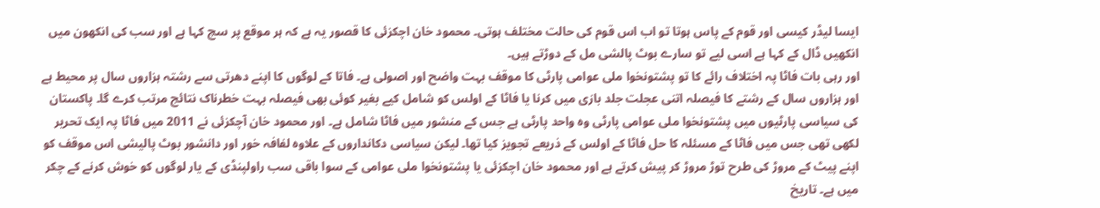ایسا لیڈر کیسی اور قوم کے پاس ہوتا تو اب اس قوم کی حالت مختلف ہوتی۔ محمود خان اچکزئی کا قصور یہ ہے کہ ہر موقع پر سچ کہا ہے اور سب کی انکھون میں انکھیں ڈال کے کہا ہے اسی لیے تو سارے بوٹ پالشی مل کے دوڑتے ہیں۔
اور رہی بات فاٹا پہ اختلاف رائے کا تو پشتونخوا ملی عوامی پارٹی کا موقف بہت واضح اور اصولی ہے۔ فاتا کے لوگوں کا اپنے دھرتی سے رشتہ ہزاروں سال پر محیط ہے اور ہزاروں سال کے رشتے کا فیصلہ اتنی عجلت جلد بازی میں کرنا یا فاٹا کے اولس کو شامل کیے بغیر کوئی بھی فیصلہ بہت خطرناک نتائج مرتب کرے گا۔ پاکستان کی سیاسی پارٹیوں میں پشتونخوا ملی عوامی پارٹی وہ واحد پارٹی ہے جس کے منشور میں فاٹا شامل ہے۔ اور محمود خان آچکزئی نے 2011 میں فاٹا پہ ایک تحریر لکھی تھی جس میں فاٹا کے مسئلہ کا حل فاٹا کے اولس کے ذریعے تجویز کیا تھا۔ لیکن سیاسی دکانداروں کے علاوہ لفافہ خور اور دانشور بوٹ پالیشی اس موقف کو اپنے پیٹ کے مروڑ کی طرح توڑ مروڑ کر پیش کرتے ہے اور محمود خان اچکزئی یا پشتونخوا ملی عوامی کے سوا باقی سب راولپنڈی کے یار لوگوں کو خوش کرنے کے چکر میں ہے۔ تاریخ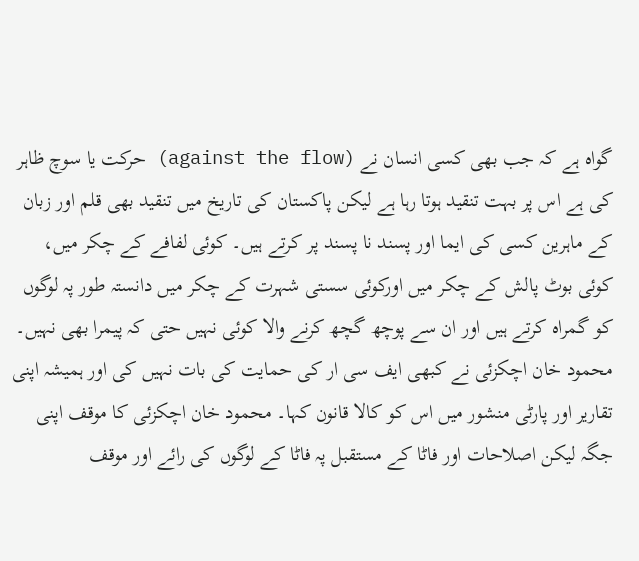گواہ ہے کہ جب بھی کسی انسان نے (against the flow) حرکت یا سوچ ظاہر کی ہے اس پر بہت تنقید ہوتا رہا ہے لیکن پاکستان کی تاریخ میں تنقید بھی قلم اور زبان کے ماہرین کسی کی ایما اور پسند نا پسند پر کرتے ہیں۔ کوئی لفافے کے چکر میں، کوئی بوٹ پالش کے چکر میں اورکوئی سستی شہرت کے چکر میں دانستہ طور پہ لوگوں کو گمراہ کرتے ہیں اور ان سے پوچھ گچھ کرنے والا کوئی نہیں حتی کہ پیمرا بھی نہیں۔ محمود خان اچکزئی نے کبھی ایف سی ار کی حمایت کی بات نہیں کی اور ہمیشہ اپنی تقاریر اور پارٹی منشور میں اس کو کالا قانون کہا۔ محمود خان اچکزئی کا موقف اپنی جگہ لیکن اصلاحات اور فاٹا کے مستقبل پہ فاٹا کے لوگوں کی رائے اور موقف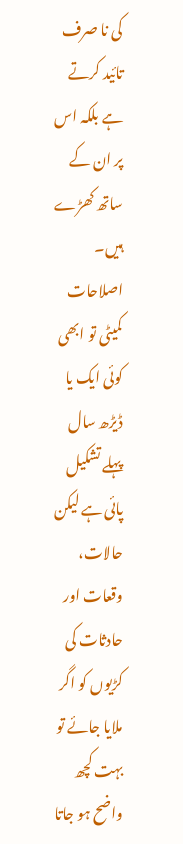کی نا صرف تائید کرتے ہے بلکہ اس پر ان کے ساتھ کھڑے ہیں۔
اصلاحات کمیٹی تو ابھی کوئی ایک یا ڈیڑھ سال پہلے تشکیل پائی ہے لیکن حالات، وقعات اور حادثات کی کڑیوں کو اگر ملایا جائے تو بہت کچھ واضح ہو جاتا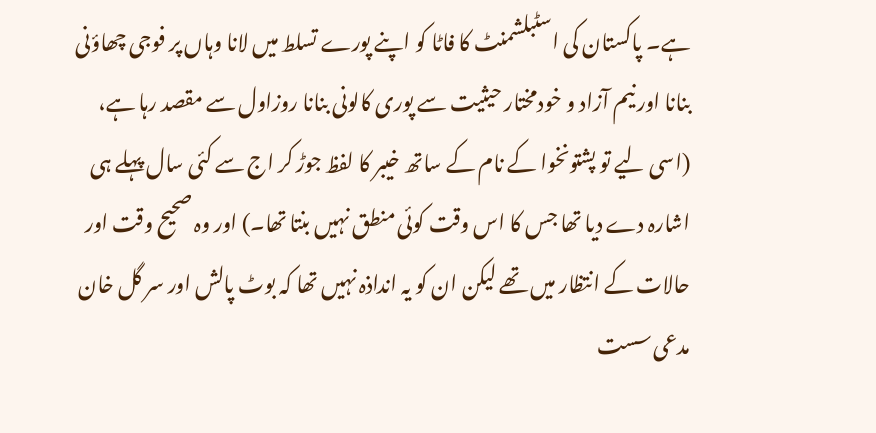ہے۔ پاکستان کی اسٹبلشمنٹ کا فاٹا کو اپنے پورے تسلط میں لانا وہاں پر فوجی چھاؤنی بنانا اور نیم آزاد و خودمختار حیثیت سے پوری کالونی بنانا روزاول سے مقصد رہا ہے، (اسی لیے تو پشتونخوا کے نام کے ساتھ خیبر کا لفظ جوڑ کر اج سے کئی سال پہلے ہی اشارہ دے دیا تھا جس کا اس وقت کوئی منطق نہیں بنتا تھا۔) اور وہ صحیح وقت اور حالات کے انتظار میں تھے لیکن ان کو یہ انداذہ نہیں تھا کہ بوٹ پالش اور سر گل خان مدعی سست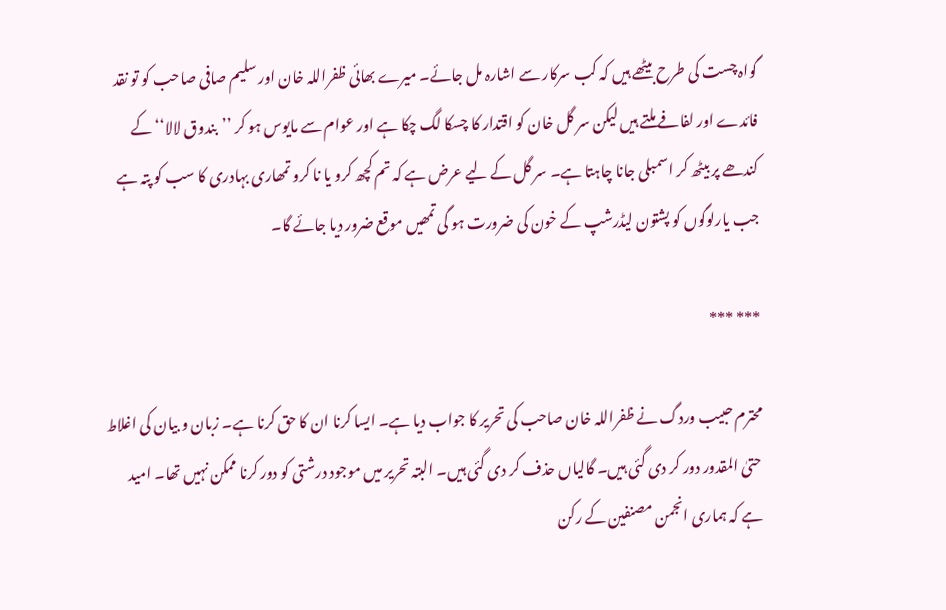گواہ چست کی طرح بیٹھے ہیں کہ کب سرکار سے اشارہ مل جائے۔ میرے بھائی ظفراللہ خان اور سلیم صافی صاحب کو تو نقد فائدے اور لفافے ملتے ہیں لیکن سر گل خان کو اقتدار کا چسکا لگ چکا ہے اور عوام سے مایوس ہو کر ’’بندوق لالا‘‘ کے کندھے پر بیٹھ کر اسمبلی جانا چاہتا ہے۔ سر گل کے لیے عرض ہے کہ تم کچھ کرو یا نا کرو تمھاری بہادری کا سب کو پتہ ہے جب یارلوگوں کو پشتون لیڈرشپ کے خون کی ضرورت ہو گی تمھیں موقع ضرور دیا جائے گا۔

*** ***

محترم حبیب وردگ نے ظفراللہ خان صاحب کی تحریر کا جواب دیا ہے۔ ایسا کرنا ان کا حق کرنا ہے۔ زبان و بیان کی اغلاط حتیٰ المقدور دور کر دی گئی ہیں۔ گالیاں حذف کر دی گئی ہیں۔ البتہ تحریر میں موجود درشتی کو دور کرنا ممکن نہیں تھا۔ امید ہے کہ ہماری انجمن مصنفین کے رکن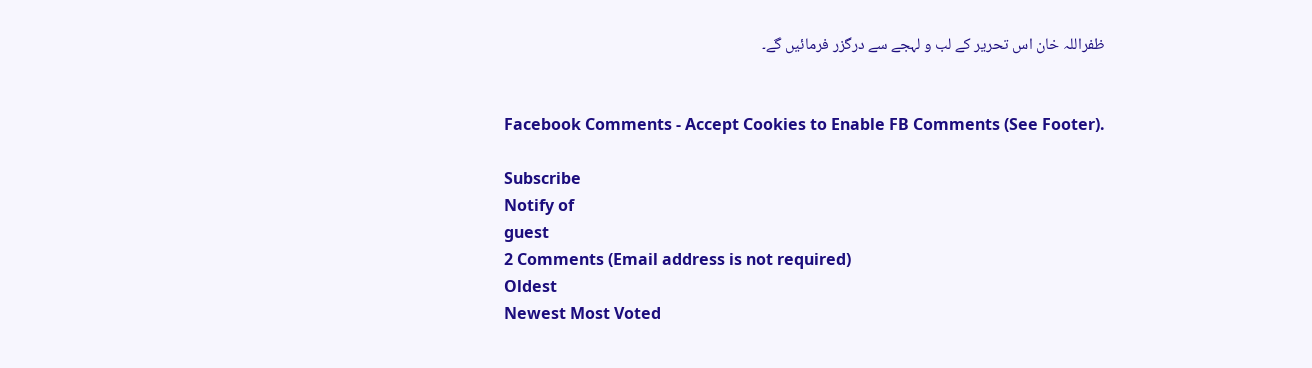ظفراللہ خان اس تحریر کے لب و لہجے سے درگزر فرمائیں گے۔


Facebook Comments - Accept Cookies to Enable FB Comments (See Footer).

Subscribe
Notify of
guest
2 Comments (Email address is not required)
Oldest
Newest Most Voted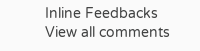Inline Feedbacks
View all comments